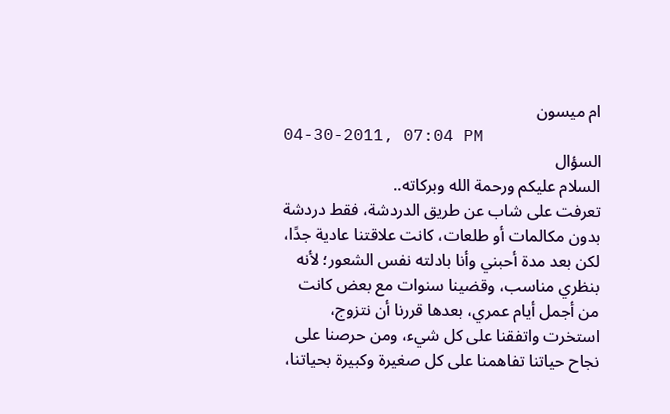ام ميسون
04-30-2011, 07:04 PM
السؤال
السلام عليكم ورحمة الله وبركاته..
تعرفت على شاب عن طريق الدردشة، فقط دردشة بدون مكالمات أو طلعات، كانت علاقتنا عادية جدًا، لكن بعد مدة أحبني وأنا بادلته نفس الشعور؛ لأنه بنظري مناسب، وقضينا سنوات مع بعض كانت من أجمل أيام عمري، بعدها قررنا أن نتزوج، استخرت واتفقنا على كل شيء، ومن حرصنا على نجاح حياتنا تفاهمنا على كل صغيرة وكبيرة بحياتنا،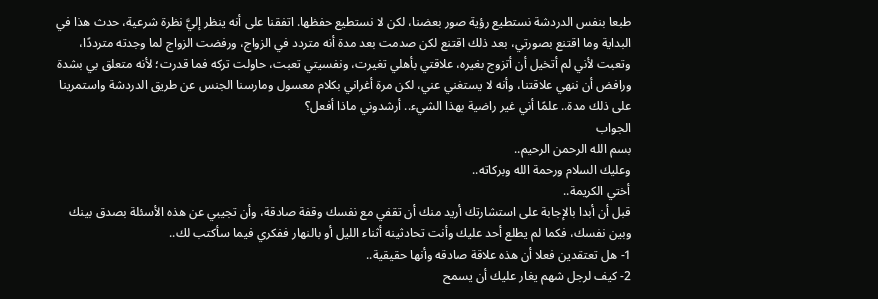طبعا بنفس الدردشة نستطيع رؤية صور بعضنا، لكن لا نستطيع حفظها. اتفقنا على أنه ينظر إليَّ نظرة شرعية، حدث هذا في البداية وما اقتنع بصورتي، بعد ذلك اقتنع لكن صدمت بعد مدة أنه متردد في الزواج، ورفضت الزواج لما وجدته مترددًا، وتعبت لأني لم أتخيل أن أتزوج بغيره، علاقتي بأهلي تغيرت، ونفسيتي تعبت، حاولت تركه فما قدرت؛ لأنه متعلق بي بشدة ورافض أن ننهي علاقتنا، وأنه لا يستغني عني، لكن مرة أغراني بكلام معسول ومارسنا الجنس عن طريق الدردشة واستمرينا على ذلك مدة.. علمًا أني غير راضية بهذا الشيء.. أرشدوني ماذا أفعل؟
الجواب
بسم الله الرحمن الرحيم..
وعليك السلام ورحمة الله وبركاته..
أختي الكريمة..
قبل أن أبدا بالإجابة على استشارتك أريد منك أن تقفي مع نفسك وقفة صادقة، وأن تجيبي عن هذه الأسئلة بصدق بينك وبين نفسك، فكما لم يطلع أحد عليك وأنت تحادثينه أثناء الليل أو بالنهار ففكري فيما سأكتب لك..
1- هل تعتقدين فعلا أن هذه علاقة صادقه وأنها حقيقية..
2- كيف لرجل شهم يغار عليك أن يسمح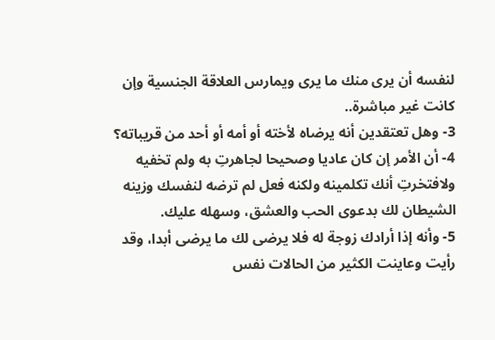لنفسه أن يرى منك ما يرى ويمارس العلاقة الجنسية وإن كانت غير مباشرة..
3- وهل تعتقدين أنه يرضاه لأخته أو أمه أو أحد من قريباته؟
4- أن الأمر إن كان عاديا وصحيحا لجاهرتِ به ولم تخفيه ولافتخرتِ أنك تكلمينه ولكنه فعل لم ترضه لنفسك وزينه الشيطان لك بدعوى الحب والعشق، وسهله عليك.
5- وأنه إذا أرادك زوجة له فلا يرضى لك ما يرضى أبدا، وقد رأيت وعاينت الكثير من الحالات نفس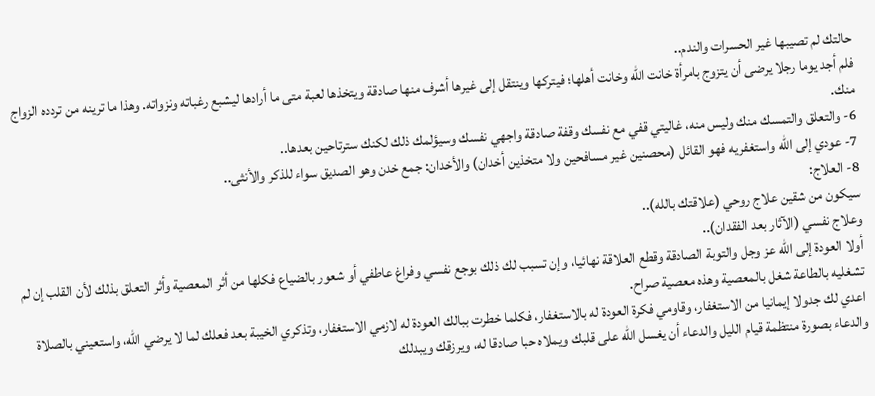حالتك لم تصيبها غير الحسرات والندم..
فلم أجد يوما رجلا يرضى أن يتزوج بامرأة خانت الله وخانت أهلها؛ فيتركها وينتقل إلى غيرها أشرف منها صادقة ويتخذها لعبة متى ما أرادها ليشبع رغباته ونزواته. وهذا ما ترينه من تردده الزواج منك.
6- والتعلق والتمسك منك وليس منه، غاليتي قفي مع نفسك وقفة صادقة واجهي نفسك وسيؤلمك ذلك لكنك سترتاحين بعدها..
7- عودي إلى الله واستغفريه فهو القائل (محصنين غير مسافحين ولا متخذين أخدان) والأخدان: جمع خدن وهو الصديق سواء للذكر والأنثى..
8- العلاج:
سيكون من شقين علاج روحي (علاقتك بالله)..
وعلاج نفسي (الآثار بعد الفقدان)..
أولا العودة إلى الله عز وجل والتوبة الصادقة وقطع العلاقة نهائيا، وإن تسبب لك ذلك بوجع نفسي وفراغ عاطفي أو شعور بالضياع فكلها من أثر المعصية وأثر التعلق بذلك لأن القلب إن لم تشغليه بالطاعة شغل بالمعصية وهذه معصية صراح.
اعدي لك جدولا إيمانيا من الاستغفار، وقاومي فكرة العودة له بالاستغفار، فكلما خطرت ببالك العودة له لازمي الاستغفار، وتذكري الخيبة بعد فعلك لما لا يرضي الله، واستعيني بالصلاة والدعاء بصورة منتظمة قيام الليل والدعاء أن يغسل الله على قلبك ويملاه حبا صادقا له، ويرزقك ويبدلك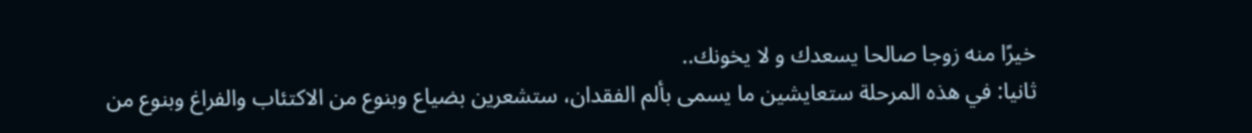خيرًا منه زوجا صالحا يسعدك و لا يخونك..
ثانيا: في هذه المرحلة ستعايشين ما يسمى بألم الفقدان، ستشعرين بضياع وبنوع من الاكتئاب والفراغ وبنوع من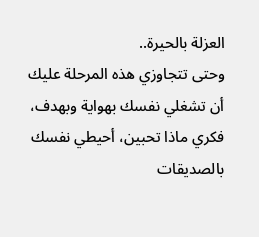العزلة بالحيرة..
وحتى تتجاوزي هذه المرحلة عليك أن تشغلي نفسك بهواية وبهدف، فكري ماذا تحبين، أحيطي نفسك بالصديقات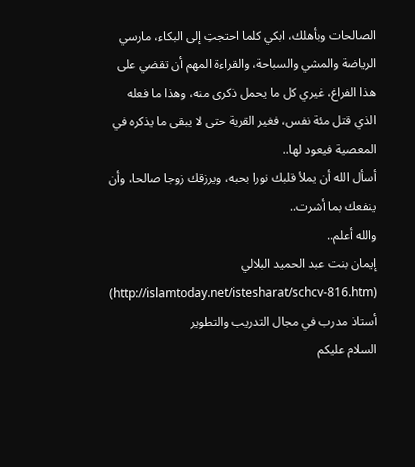الصالحات وبأهلك، ابكي كلما احتجتِ إلى البكاء، مارسي الرياضة والمشي والسباحة، والقراءة المهم أن تقضي على هذا الفراغ، غيري كل ما يحمل ذكرى منه، وهذا ما فعله الذي قتل مئة نفس، فغير القرية حتى لا يبقى ما يذكره في المعصية فيعود لها..
أسأل الله أن يملأ قلبك نورا بحبه، ويرزقك زوجا صالحا، وأن ينفعك بما أشرت..
والله أعلم..
إيمان بنت عبد الحميد البلالي (http://islamtoday.net/istesharat/schcv-816.htm)
أستاذ مدرب في مجال التدريب والتطوير
السلام عليكم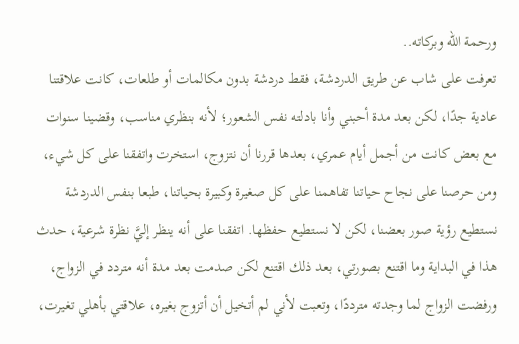ورحمة الله وبركاته..
تعرفت على شاب عن طريق الدردشة، فقط دردشة بدون مكالمات أو طلعات، كانت علاقتنا عادية جدًا، لكن بعد مدة أحبني وأنا بادلته نفس الشعور؛ لأنه بنظري مناسب، وقضينا سنوات مع بعض كانت من أجمل أيام عمري، بعدها قررنا أن نتزوج، استخرت واتفقنا على كل شيء، ومن حرصنا على نجاح حياتنا تفاهمنا على كل صغيرة وكبيرة بحياتنا، طبعا بنفس الدردشة نستطيع رؤية صور بعضنا، لكن لا نستطيع حفظها. اتفقنا على أنه ينظر إليَّ نظرة شرعية، حدث هذا في البداية وما اقتنع بصورتي، بعد ذلك اقتنع لكن صدمت بعد مدة أنه متردد في الزواج، ورفضت الزواج لما وجدته مترددًا، وتعبت لأني لم أتخيل أن أتزوج بغيره، علاقتي بأهلي تغيرت،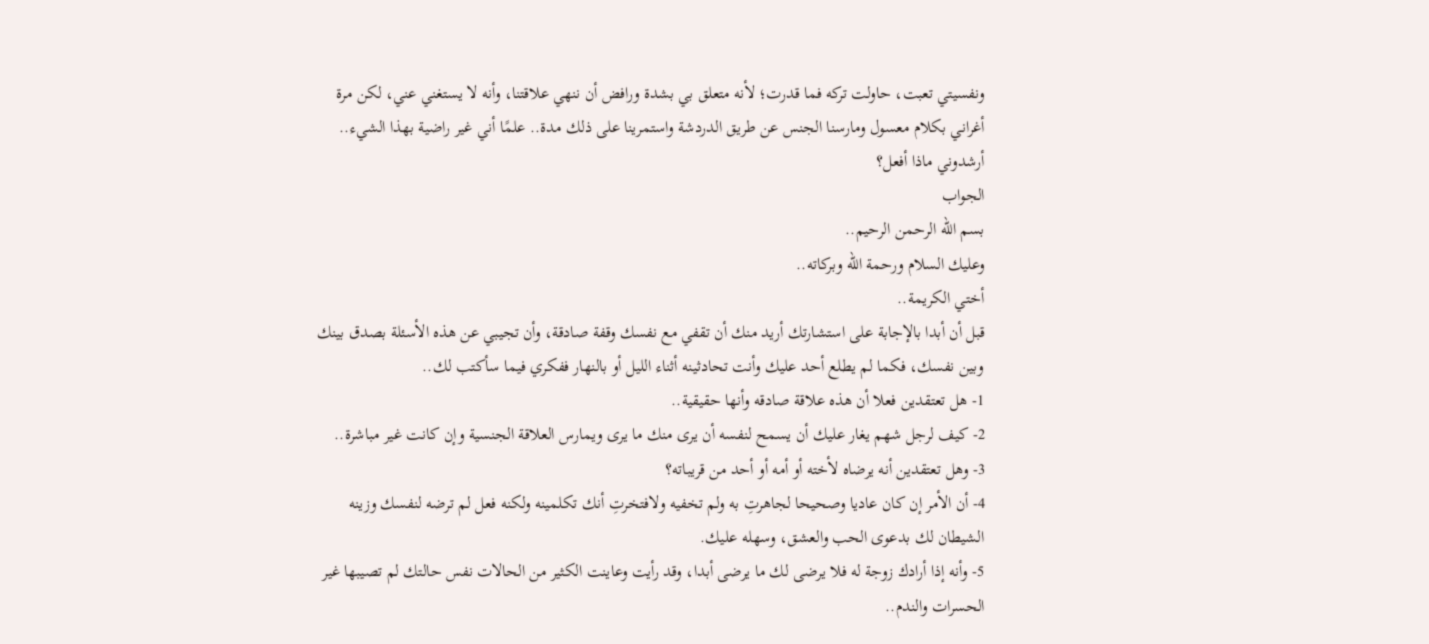ونفسيتي تعبت، حاولت تركه فما قدرت؛ لأنه متعلق بي بشدة ورافض أن ننهي علاقتنا، وأنه لا يستغني عني، لكن مرة أغراني بكلام معسول ومارسنا الجنس عن طريق الدردشة واستمرينا على ذلك مدة.. علمًا أني غير راضية بهذا الشيء.. أرشدوني ماذا أفعل؟
الجواب
بسم الله الرحمن الرحيم..
وعليك السلام ورحمة الله وبركاته..
أختي الكريمة..
قبل أن أبدا بالإجابة على استشارتك أريد منك أن تقفي مع نفسك وقفة صادقة، وأن تجيبي عن هذه الأسئلة بصدق بينك وبين نفسك، فكما لم يطلع أحد عليك وأنت تحادثينه أثناء الليل أو بالنهار ففكري فيما سأكتب لك..
1- هل تعتقدين فعلا أن هذه علاقة صادقه وأنها حقيقية..
2- كيف لرجل شهم يغار عليك أن يسمح لنفسه أن يرى منك ما يرى ويمارس العلاقة الجنسية وإن كانت غير مباشرة..
3- وهل تعتقدين أنه يرضاه لأخته أو أمه أو أحد من قريباته؟
4- أن الأمر إن كان عاديا وصحيحا لجاهرتِ به ولم تخفيه ولافتخرتِ أنك تكلمينه ولكنه فعل لم ترضه لنفسك وزينه الشيطان لك بدعوى الحب والعشق، وسهله عليك.
5- وأنه إذا أرادك زوجة له فلا يرضى لك ما يرضى أبدا، وقد رأيت وعاينت الكثير من الحالات نفس حالتك لم تصيبها غير الحسرات والندم..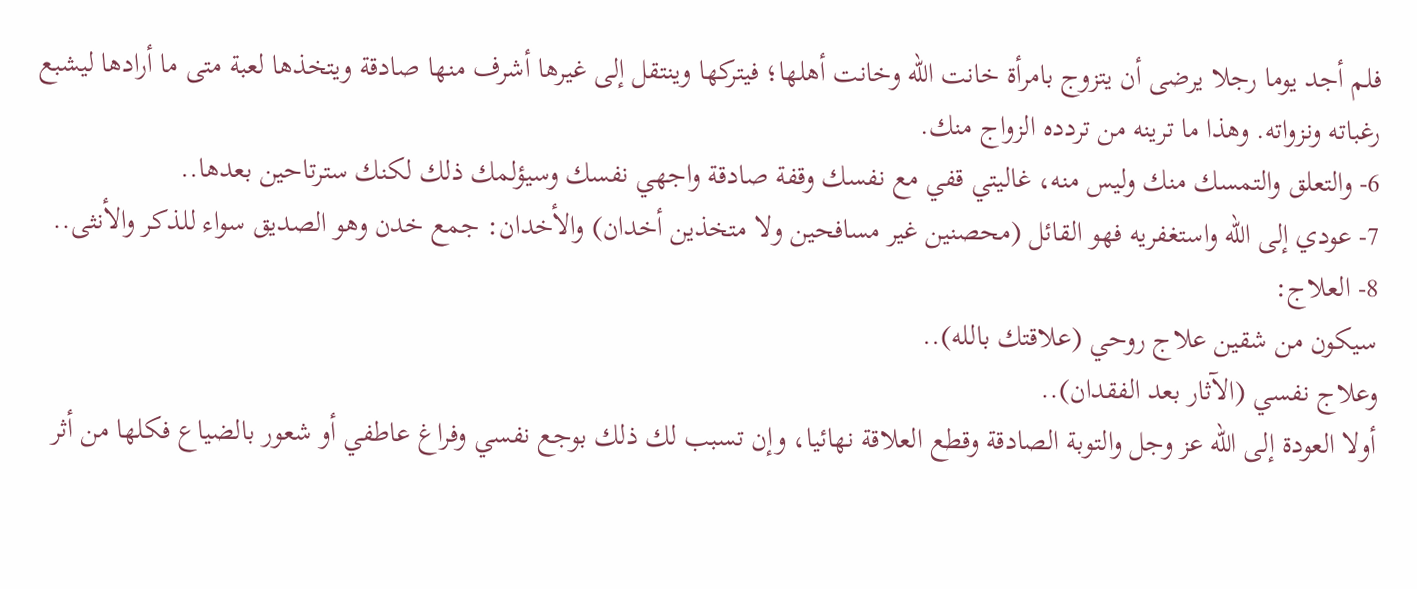فلم أجد يوما رجلا يرضى أن يتزوج بامرأة خانت الله وخانت أهلها؛ فيتركها وينتقل إلى غيرها أشرف منها صادقة ويتخذها لعبة متى ما أرادها ليشبع رغباته ونزواته. وهذا ما ترينه من تردده الزواج منك.
6- والتعلق والتمسك منك وليس منه، غاليتي قفي مع نفسك وقفة صادقة واجهي نفسك وسيؤلمك ذلك لكنك سترتاحين بعدها..
7- عودي إلى الله واستغفريه فهو القائل (محصنين غير مسافحين ولا متخذين أخدان) والأخدان: جمع خدن وهو الصديق سواء للذكر والأنثى..
8- العلاج:
سيكون من شقين علاج روحي (علاقتك بالله)..
وعلاج نفسي (الآثار بعد الفقدان)..
أولا العودة إلى الله عز وجل والتوبة الصادقة وقطع العلاقة نهائيا، وإن تسبب لك ذلك بوجع نفسي وفراغ عاطفي أو شعور بالضياع فكلها من أثر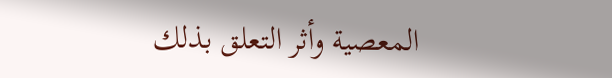المعصية وأثر التعلق بذلك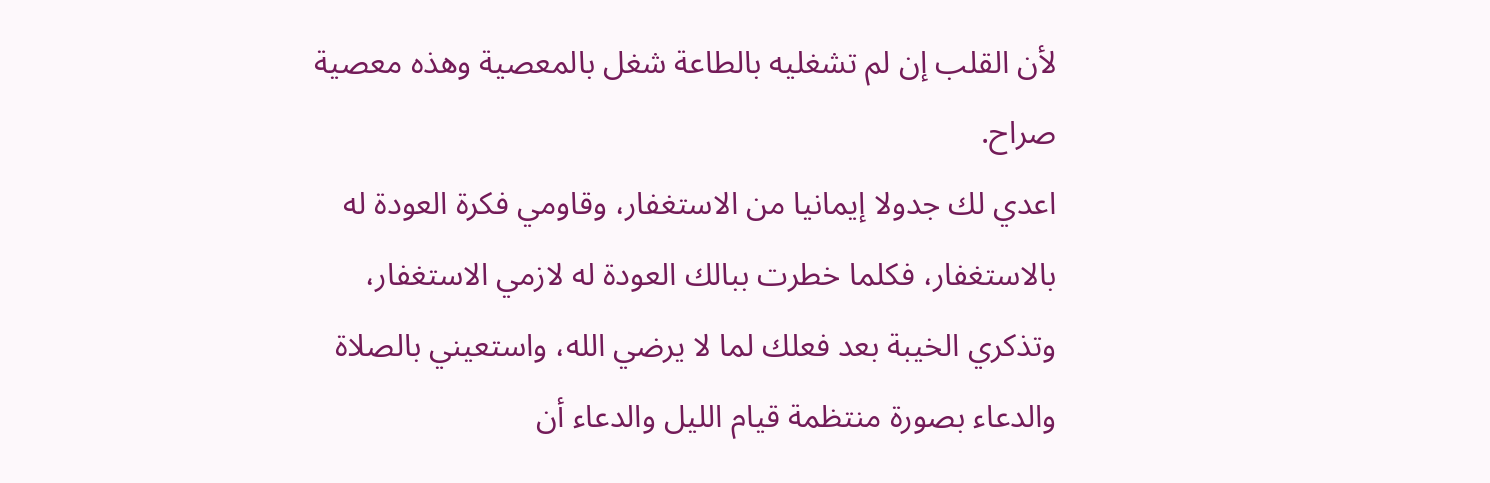لأن القلب إن لم تشغليه بالطاعة شغل بالمعصية وهذه معصية صراح.
اعدي لك جدولا إيمانيا من الاستغفار، وقاومي فكرة العودة له بالاستغفار، فكلما خطرت ببالك العودة له لازمي الاستغفار، وتذكري الخيبة بعد فعلك لما لا يرضي الله، واستعيني بالصلاة والدعاء بصورة منتظمة قيام الليل والدعاء أن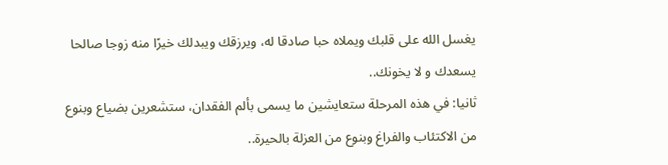يغسل الله على قلبك ويملاه حبا صادقا له، ويرزقك ويبدلك خيرًا منه زوجا صالحا يسعدك و لا يخونك..
ثانيا: في هذه المرحلة ستعايشين ما يسمى بألم الفقدان، ستشعرين بضياع وبنوع من الاكتئاب والفراغ وبنوع من العزلة بالحيرة..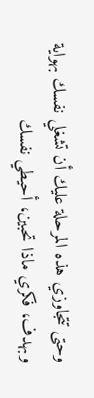وحتى تتجاوزي هذه المرحلة عليك أن تشغلي نفسك بهواية وبهدف، فكري ماذا تحبين، أحيطي نفسك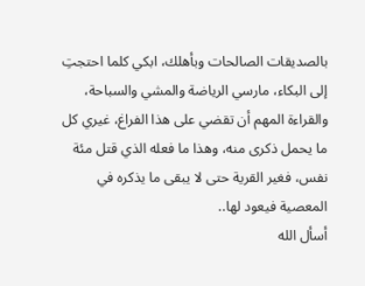بالصديقات الصالحات وبأهلك، ابكي كلما احتجتِ إلى البكاء، مارسي الرياضة والمشي والسباحة، والقراءة المهم أن تقضي على هذا الفراغ، غيري كل ما يحمل ذكرى منه، وهذا ما فعله الذي قتل مئة نفس، فغير القرية حتى لا يبقى ما يذكره في المعصية فيعود لها..
أسأل الله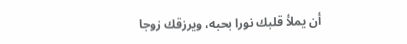أن يملأ قلبك نورا بحبه، ويرزقك زوجا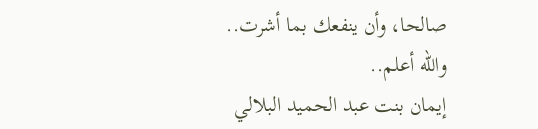صالحا، وأن ينفعك بما أشرت..
والله أعلم..
إيمان بنت عبد الحميد البلالي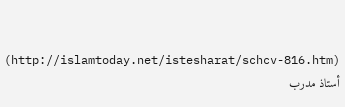(http://islamtoday.net/istesharat/schcv-816.htm)
أستاذ مدرب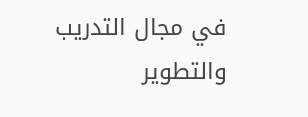في مجال التدريب والتطوير